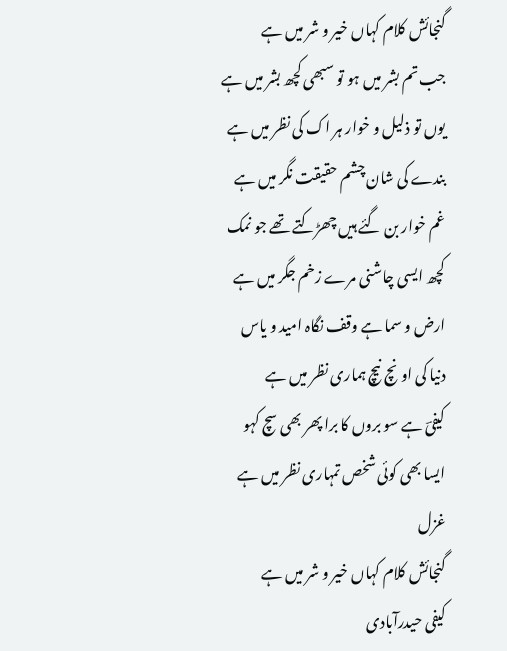گنجائش کلام کہاں خیر و شر میں ہے
جب تم بشر میں ہو تو سبھی کچھ بشر میں ہے
یوں تو ذلیل و خوار ہر اک کی نظر میں ہے
بندے کی شان چشم حقیقت نگر میں ہے
غم خوار بن گئے ہیں چھڑکتے تھے جو نمک
کچھ ایسی چاشنی مرے زخم جگر میں ہے
ارض و سما ہے وقف نگاہ امید و یاس
دنیا کی اونچ نیچ ہماری نظر میں ہے
کیفیؔ ہے سو بروں کا برا پھر بھی سچ کہو
ایسا بھی کوئی شخص تمہاری نظر میں ہے
غزل
گنجائش کلام کہاں خیر و شر میں ہے
کیفی حیدرآبادی